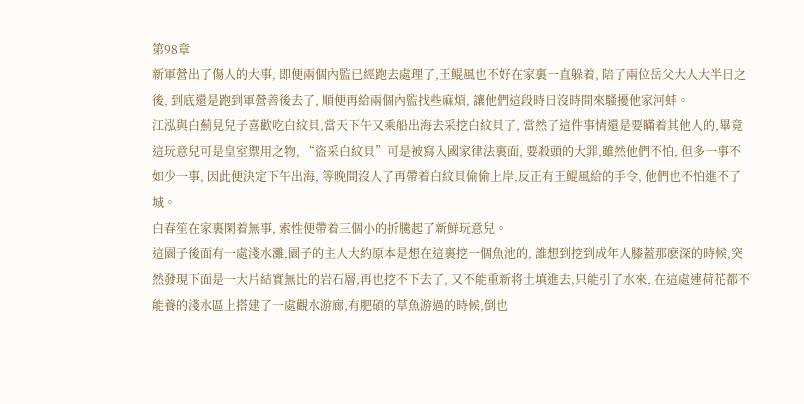第98章
新軍營出了傷人的大事, 即便兩個內監已經跑去處理了,王鲲風也不好在家裏一直躲着, 陪了兩位岳父大人大半日之後, 到底還是跑到軍營善後去了, 順便再給兩個內監找些麻煩, 讓他們這段時日沒時間來騷擾他家河蚌。
江泓與白薊見兒子喜歡吃白紋貝,當天下午又乘船出海去采挖白紋貝了, 當然了這件事情還是要瞞着其他人的,畢竟這玩意兒可是皇室禦用之物, “盜采白紋貝”可是被寫入國家律法裏面, 要殺頭的大罪,雖然他們不怕, 但多一事不如少一事, 因此便決定下午出海, 等晚間沒人了再帶着白紋貝偷偷上岸,反正有王鲲風給的手令, 他們也不怕進不了城。
白春笙在家裏閑着無事, 索性便帶着三個小的折騰起了新鮮玩意兒。
這園子後面有一處淺水灘,園子的主人大約原本是想在這裏挖一個魚池的, 誰想到挖到成年人膝蓋那麽深的時候,突然發現下面是一大片結實無比的岩石層,再也挖不下去了, 又不能重新将土填進去,只能引了水來, 在這處連荷花都不能養的淺水區上搭建了一處觀水游廊,有肥碩的草魚游過的時候,倒也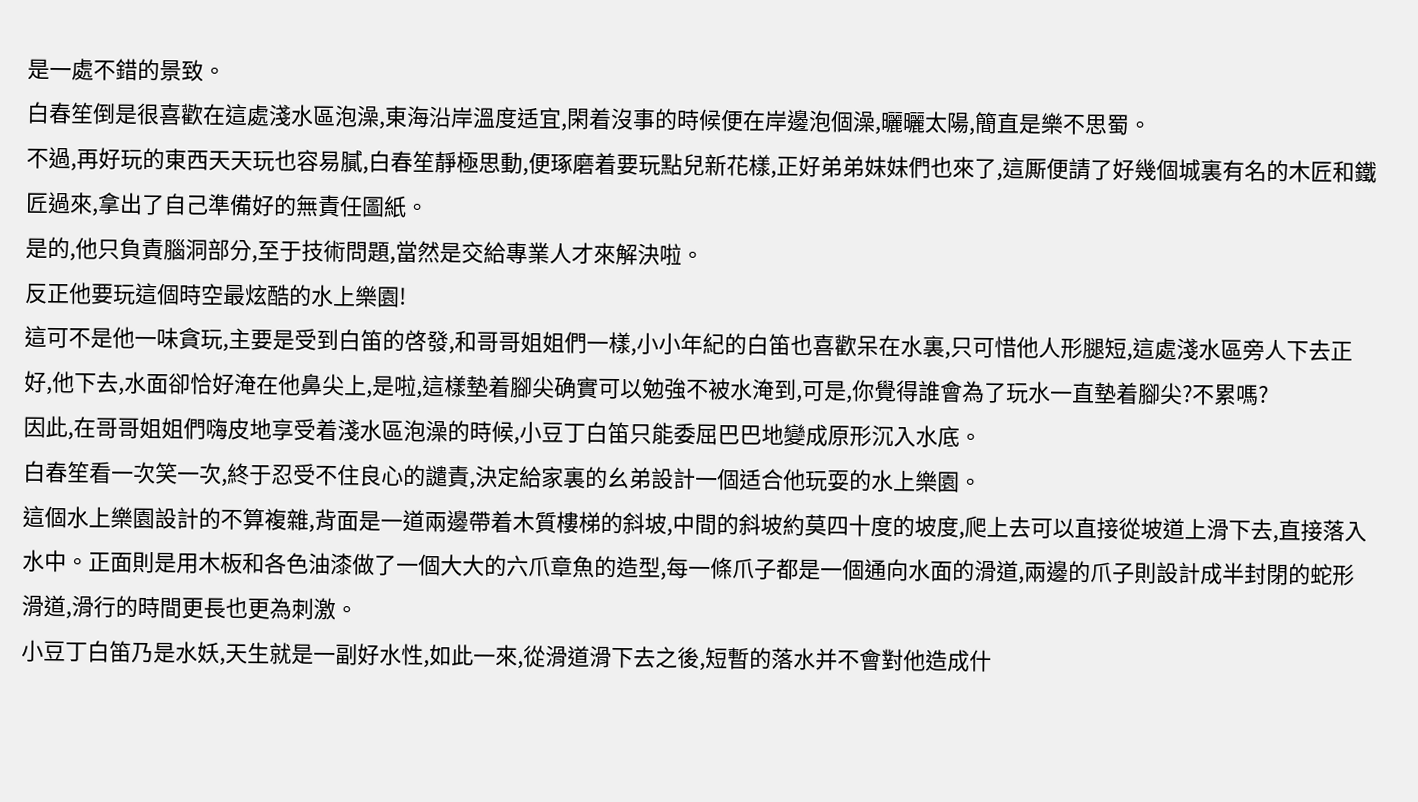是一處不錯的景致。
白春笙倒是很喜歡在這處淺水區泡澡,東海沿岸溫度适宜,閑着沒事的時候便在岸邊泡個澡,曬曬太陽,簡直是樂不思蜀。
不過,再好玩的東西天天玩也容易膩,白春笙靜極思動,便琢磨着要玩點兒新花樣,正好弟弟妹妹們也來了,這厮便請了好幾個城裏有名的木匠和鐵匠過來,拿出了自己準備好的無責任圖紙。
是的,他只負責腦洞部分,至于技術問題,當然是交給專業人才來解決啦。
反正他要玩這個時空最炫酷的水上樂園!
這可不是他一味貪玩,主要是受到白笛的啓發,和哥哥姐姐們一樣,小小年紀的白笛也喜歡呆在水裏,只可惜他人形腿短,這處淺水區旁人下去正好,他下去,水面卻恰好淹在他鼻尖上,是啦,這樣墊着腳尖确實可以勉強不被水淹到,可是,你覺得誰會為了玩水一直墊着腳尖?不累嗎?
因此,在哥哥姐姐們嗨皮地享受着淺水區泡澡的時候,小豆丁白笛只能委屈巴巴地變成原形沉入水底。
白春笙看一次笑一次,終于忍受不住良心的譴責,決定給家裏的幺弟設計一個适合他玩耍的水上樂園。
這個水上樂園設計的不算複雜,背面是一道兩邊帶着木質樓梯的斜坡,中間的斜坡約莫四十度的坡度,爬上去可以直接從坡道上滑下去,直接落入水中。正面則是用木板和各色油漆做了一個大大的六爪章魚的造型,每一條爪子都是一個通向水面的滑道,兩邊的爪子則設計成半封閉的蛇形滑道,滑行的時間更長也更為刺激。
小豆丁白笛乃是水妖,天生就是一副好水性,如此一來,從滑道滑下去之後,短暫的落水并不會對他造成什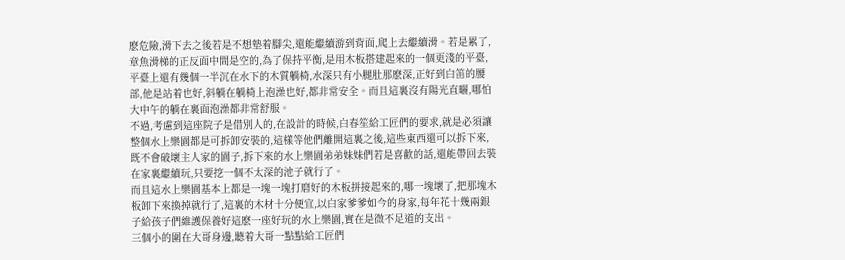麽危險,滑下去之後若是不想墊着腳尖,還能繼續游到背面,爬上去繼續滑。若是累了,章魚滑梯的正反面中間是空的,為了保持平衡,是用木板搭建起來的一個更淺的平臺,平臺上還有幾個一半沉在水下的木質躺椅,水深只有小腿肚那麽深,正好到白笛的腰部,他是站着也好,斜躺在躺椅上泡澡也好,都非常安全。而且這裏沒有陽光直曬,哪怕大中午的躺在裏面泡澡都非常舒服。
不過,考慮到這座院子是借別人的,在設計的時候,白春笙給工匠們的要求,就是必須讓整個水上樂園都是可拆卸安裝的,這樣等他們離開這裏之後,這些東西還可以拆下來,既不會破壞主人家的園子,拆下來的水上樂園弟弟妹妹們若是喜歡的話,還能帶回去裝在家裏繼續玩,只要挖一個不太深的池子就行了。
而且這水上樂園基本上都是一塊一塊打磨好的木板拼接起來的,哪一塊壞了,把那塊木板卸下來換掉就行了,這裏的木材十分便宜,以白家爹爹如今的身家,每年花十幾兩銀子給孩子們維護保養好這麽一座好玩的水上樂園,實在是微不足道的支出。
三個小的圍在大哥身邊,聽着大哥一點點給工匠們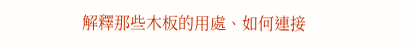解釋那些木板的用處、如何連接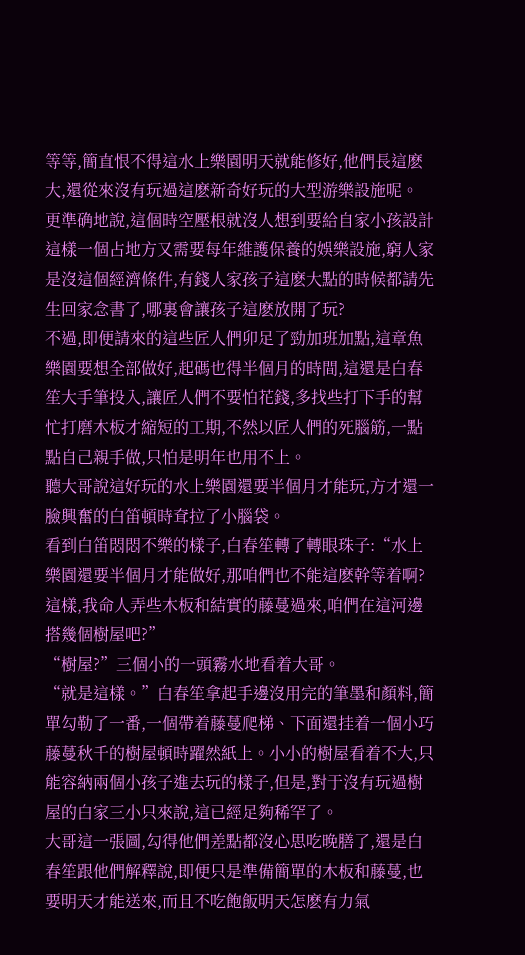等等,簡直恨不得這水上樂園明天就能修好,他們長這麽大,還從來沒有玩過這麽新奇好玩的大型游樂設施呢。
更準确地說,這個時空壓根就沒人想到要給自家小孩設計這樣一個占地方又需要每年維護保養的娛樂設施,窮人家是沒這個經濟條件,有錢人家孩子這麽大點的時候都請先生回家念書了,哪裏會讓孩子這麽放開了玩?
不過,即便請來的這些匠人們卯足了勁加班加點,這章魚樂園要想全部做好,起碼也得半個月的時間,這還是白春笙大手筆投入,讓匠人們不要怕花錢,多找些打下手的幫忙打磨木板才縮短的工期,不然以匠人們的死腦筋,一點點自己親手做,只怕是明年也用不上。
聽大哥說這好玩的水上樂園還要半個月才能玩,方才還一臉興奮的白笛頓時耷拉了小腦袋。
看到白笛悶悶不樂的樣子,白春笙轉了轉眼珠子:“水上樂園還要半個月才能做好,那咱們也不能這麽幹等着啊?這樣,我命人弄些木板和結實的藤蔓過來,咱們在這河邊搭幾個樹屋吧?”
“樹屋?”三個小的一頭霧水地看着大哥。
“就是這樣。”白春笙拿起手邊沒用完的筆墨和顏料,簡單勾勒了一番,一個帶着藤蔓爬梯、下面還挂着一個小巧藤蔓秋千的樹屋頓時躍然紙上。小小的樹屋看着不大,只能容納兩個小孩子進去玩的樣子,但是,對于沒有玩過樹屋的白家三小只來說,這已經足夠稀罕了。
大哥這一張圖,勾得他們差點都沒心思吃晚膳了,還是白春笙跟他們解釋說,即便只是準備簡單的木板和藤蔓,也要明天才能送來,而且不吃飽飯明天怎麽有力氣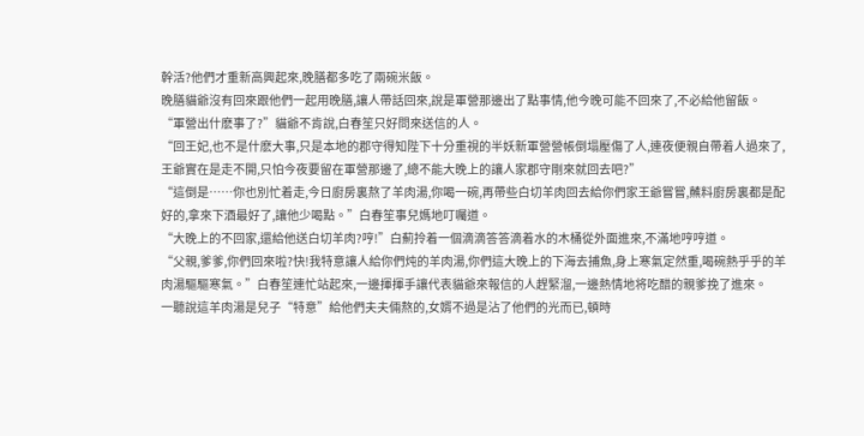幹活?他們才重新高興起來,晚膳都多吃了兩碗米飯。
晚膳貓爺沒有回來跟他們一起用晚膳,讓人帶話回來,說是軍營那邊出了點事情,他今晚可能不回來了,不必給他留飯。
“軍營出什麽事了?”貓爺不肯說,白春笙只好問來送信的人。
“回王妃,也不是什麽大事,只是本地的郡守得知陛下十分重視的半妖新軍營營帳倒塌壓傷了人,連夜便親自帶着人過來了,王爺實在是走不開,只怕今夜要留在軍營那邊了,總不能大晚上的讓人家郡守剛來就回去吧?”
“這倒是……你也別忙着走,今日廚房裏熬了羊肉湯,你喝一碗,再帶些白切羊肉回去給你們家王爺嘗嘗,蘸料廚房裏都是配好的,拿來下酒最好了,讓他少喝點。”白春笙事兒媽地叮囑道。
“大晚上的不回家,還給他送白切羊肉?哼!”白薊拎着一個滴滴答答滴着水的木桶從外面進來,不滿地哼哼道。
“父親,爹爹,你們回來啦?快!我特意讓人給你們炖的羊肉湯,你們這大晚上的下海去捕魚,身上寒氣定然重,喝碗熱乎乎的羊肉湯驅驅寒氣。”白春笙連忙站起來,一邊揮揮手讓代表貓爺來報信的人趕緊溜,一邊熱情地将吃醋的親爹挽了進來。
一聽說這羊肉湯是兒子“特意”給他們夫夫倆熬的,女婿不過是沾了他們的光而已,頓時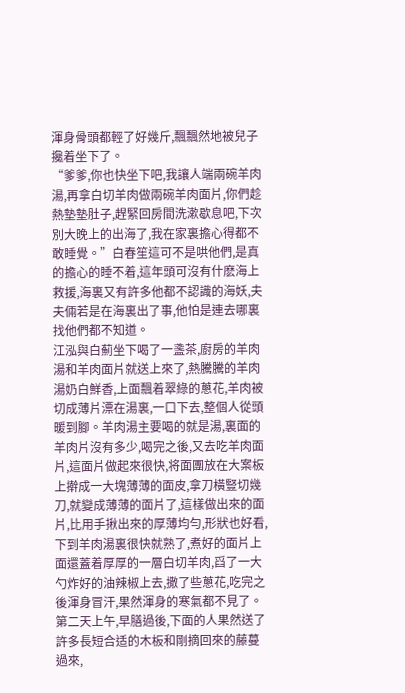渾身骨頭都輕了好幾斤,飄飄然地被兒子攙着坐下了。
“爹爹,你也快坐下吧,我讓人端兩碗羊肉湯,再拿白切羊肉做兩碗羊肉面片,你們趁熱墊墊肚子,趕緊回房間洗漱歇息吧,下次別大晚上的出海了,我在家裏擔心得都不敢睡覺。”白春笙這可不是哄他們,是真的擔心的睡不着,這年頭可沒有什麽海上救援,海裏又有許多他都不認識的海妖,夫夫倆若是在海裏出了事,他怕是連去哪裏找他們都不知道。
江泓與白薊坐下喝了一盞茶,廚房的羊肉湯和羊肉面片就送上來了,熱騰騰的羊肉湯奶白鮮香,上面飄着翠綠的蔥花,羊肉被切成薄片漂在湯裏,一口下去,整個人從頭暖到腳。羊肉湯主要喝的就是湯,裏面的羊肉片沒有多少,喝完之後,又去吃羊肉面片,這面片做起來很快,将面團放在大案板上擀成一大塊薄薄的面皮,拿刀橫豎切幾刀,就變成薄薄的面片了,這樣做出來的面片,比用手揪出來的厚薄均勻,形狀也好看,下到羊肉湯裏很快就熟了,煮好的面片上面還蓋着厚厚的一層白切羊肉,舀了一大勺炸好的油辣椒上去,撒了些蔥花,吃完之後渾身冒汗,果然渾身的寒氣都不見了。
第二天上午,早膳過後,下面的人果然送了許多長短合适的木板和剛摘回來的藤蔓過來,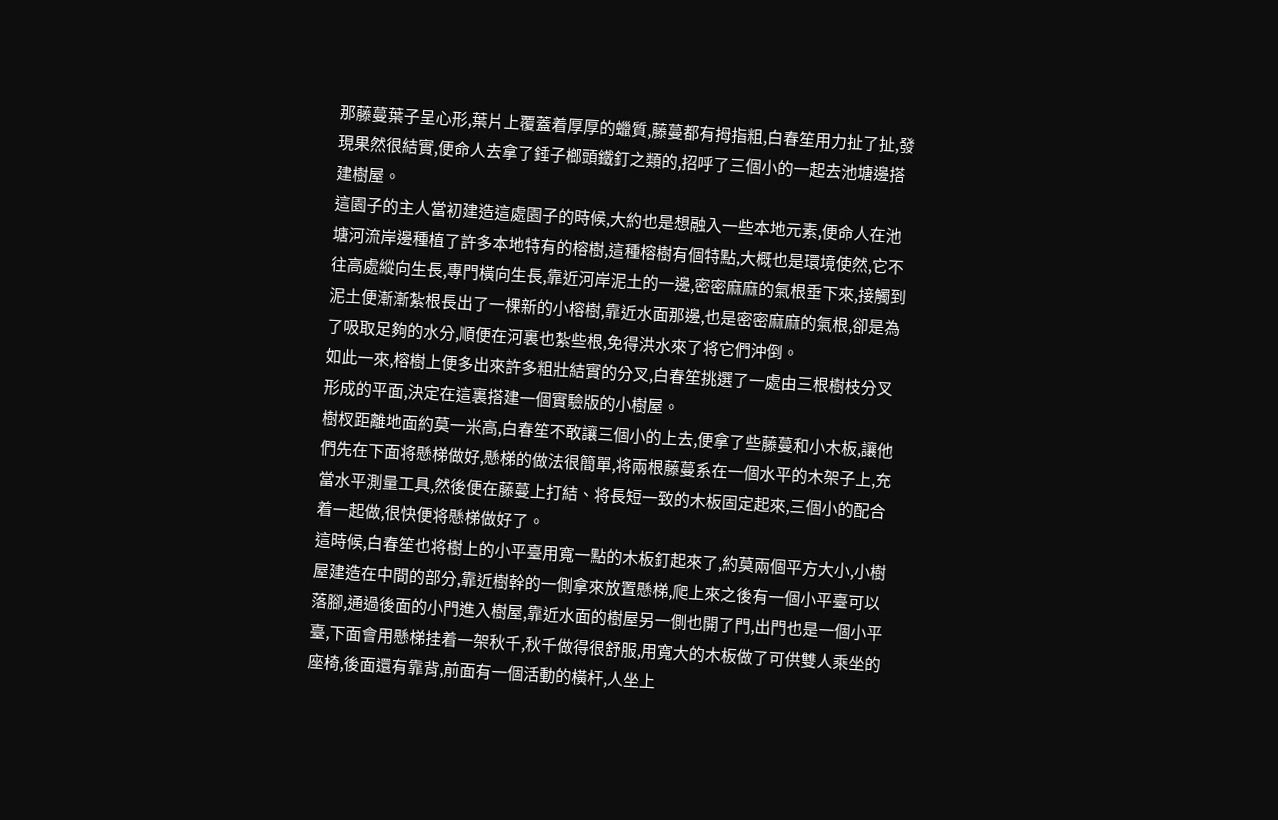那藤蔓葉子呈心形,葉片上覆蓋着厚厚的蠟質,藤蔓都有拇指粗,白春笙用力扯了扯,發現果然很結實,便命人去拿了錘子榔頭鐵釘之類的,招呼了三個小的一起去池塘邊搭建樹屋。
這園子的主人當初建造這處園子的時候,大約也是想融入一些本地元素,便命人在池塘河流岸邊種植了許多本地特有的榕樹,這種榕樹有個特點,大概也是環境使然,它不往高處縱向生長,專門橫向生長,靠近河岸泥土的一邊,密密麻麻的氣根垂下來,接觸到泥土便漸漸紮根長出了一棵新的小榕樹,靠近水面那邊,也是密密麻麻的氣根,卻是為了吸取足夠的水分,順便在河裏也紮些根,免得洪水來了将它們沖倒。
如此一來,榕樹上便多出來許多粗壯結實的分叉,白春笙挑選了一處由三根樹枝分叉形成的平面,決定在這裏搭建一個實驗版的小樹屋。
樹杈距離地面約莫一米高,白春笙不敢讓三個小的上去,便拿了些藤蔓和小木板,讓他們先在下面将懸梯做好,懸梯的做法很簡單,将兩根藤蔓系在一個水平的木架子上,充當水平測量工具,然後便在藤蔓上打結、将長短一致的木板固定起來,三個小的配合着一起做,很快便将懸梯做好了。
這時候,白春笙也将樹上的小平臺用寬一點的木板釘起來了,約莫兩個平方大小,小樹屋建造在中間的部分,靠近樹幹的一側拿來放置懸梯,爬上來之後有一個小平臺可以落腳,通過後面的小門進入樹屋,靠近水面的樹屋另一側也開了門,出門也是一個小平臺,下面會用懸梯挂着一架秋千,秋千做得很舒服,用寬大的木板做了可供雙人乘坐的座椅,後面還有靠背,前面有一個活動的橫杆,人坐上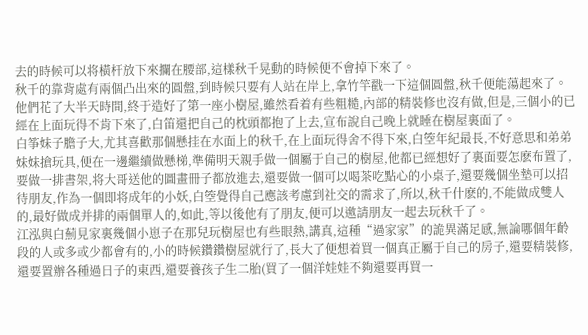去的時候可以将橫杆放下來攔在腰部,這樣秋千晃動的時候便不會掉下來了。
秋千的靠背處有兩個凸出來的圓盤,到時候只要有人站在岸上,拿竹竿戳一下這個圓盤,秋千便能蕩起來了。
他們花了大半天時間,終于造好了第一座小樹屋,雖然看着有些粗糙,內部的精裝修也沒有做,但是,三個小的已經在上面玩得不肯下來了,白笛還把自己的枕頭都抱了上去,宣布說自己晚上就睡在樹屋裏面了。
白筝妹子膽子大,尤其喜歡那個懸挂在水面上的秋千,在上面玩得舍不得下來,白箜年紀最長,不好意思和弟弟妹妹搶玩具,便在一邊繼續做懸梯,準備明天親手做一個屬于自己的樹屋,他都已經想好了裏面要怎麽布置了,要做一排書架,将大哥送他的圖畫冊子都放進去,還要做一個可以喝茶吃點心的小桌子,還要幾個坐墊可以招待朋友,作為一個即将成年的小妖,白箜覺得自己應該考慮到社交的需求了,所以,秋千什麽的,不能做成雙人的,最好做成并排的兩個單人的,如此,等以後他有了朋友,便可以邀請朋友一起去玩秋千了。
江泓與白薊見家裏幾個小崽子在那兒玩樹屋也有些眼熱,講真,這種“過家家”的詭異滿足感,無論哪個年齡段的人或多或少都會有的,小的時候鑽鑽樹屋就行了,長大了便想着買一個真正屬于自己的房子,還要精裝修,還要置辦各種過日子的東西,還要養孩子生二胎(買了一個洋娃娃不夠還要再買一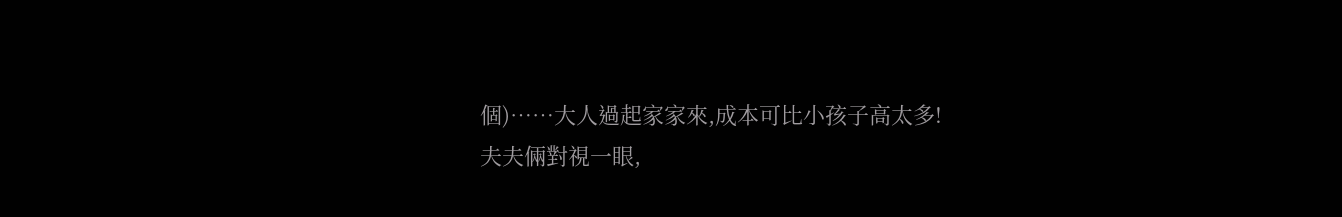個)……大人過起家家來,成本可比小孩子高太多!
夫夫倆對視一眼,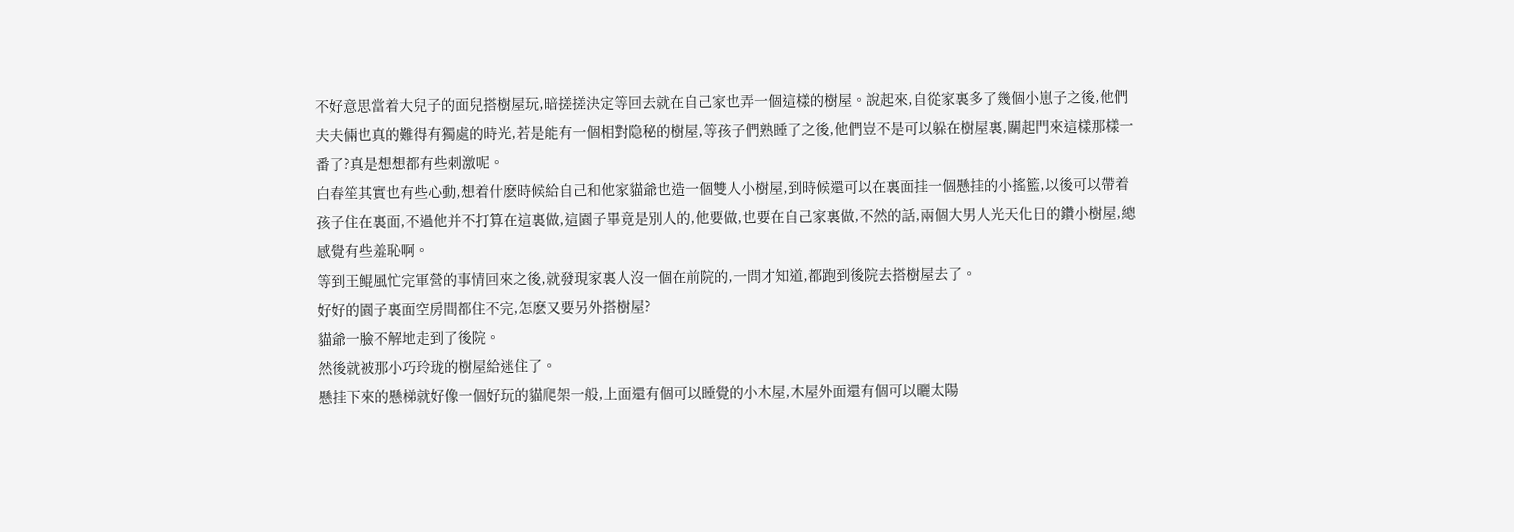不好意思當着大兒子的面兒搭樹屋玩,暗搓搓決定等回去就在自己家也弄一個這樣的樹屋。說起來,自從家裏多了幾個小崽子之後,他們夫夫倆也真的難得有獨處的時光,若是能有一個相對隐秘的樹屋,等孩子們熟睡了之後,他們豈不是可以躲在樹屋裏,關起門來這樣那樣一番了?真是想想都有些刺激呢。
白春笙其實也有些心動,想着什麽時候給自己和他家貓爺也造一個雙人小樹屋,到時候還可以在裏面挂一個懸挂的小搖籃,以後可以帶着孩子住在裏面,不過他并不打算在這裏做,這園子畢竟是別人的,他要做,也要在自己家裏做,不然的話,兩個大男人光天化日的鑽小樹屋,總感覺有些羞恥啊。
等到王鲲風忙完軍營的事情回來之後,就發現家裏人沒一個在前院的,一問才知道,都跑到後院去搭樹屋去了。
好好的園子裏面空房間都住不完,怎麽又要另外搭樹屋?
貓爺一臉不解地走到了後院。
然後就被那小巧玲珑的樹屋給迷住了。
懸挂下來的懸梯就好像一個好玩的貓爬架一般,上面還有個可以睡覺的小木屋,木屋外面還有個可以曬太陽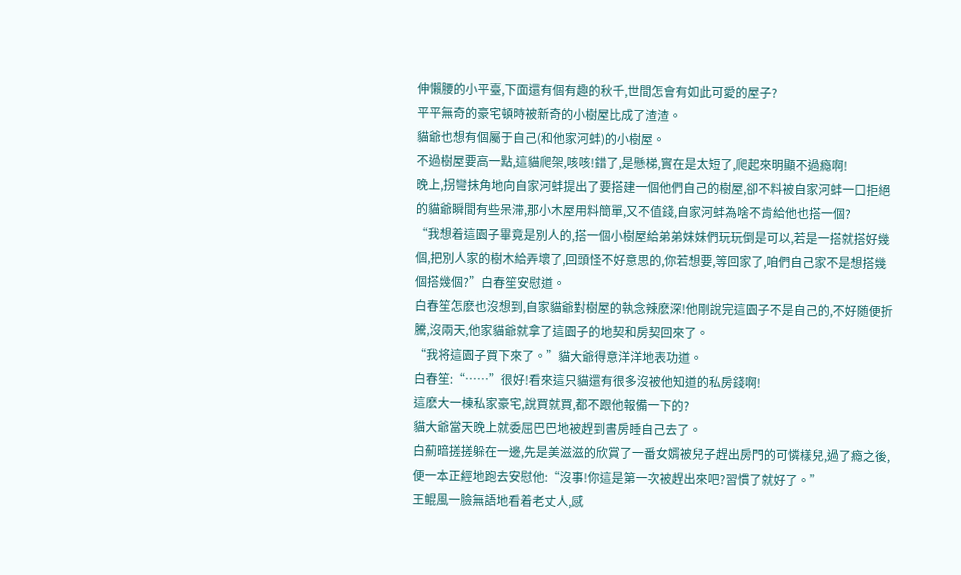伸懶腰的小平臺,下面還有個有趣的秋千,世間怎會有如此可愛的屋子?
平平無奇的豪宅頓時被新奇的小樹屋比成了渣渣。
貓爺也想有個屬于自己(和他家河蚌)的小樹屋。
不過樹屋要高一點,這貓爬架,咳咳!錯了,是懸梯,實在是太短了,爬起來明顯不過瘾啊!
晚上,拐彎抹角地向自家河蚌提出了要搭建一個他們自己的樹屋,卻不料被自家河蚌一口拒絕的貓爺瞬間有些呆滞,那小木屋用料簡單,又不值錢,自家河蚌為啥不肯給他也搭一個?
“我想着這園子畢竟是別人的,搭一個小樹屋給弟弟妹妹們玩玩倒是可以,若是一搭就搭好幾個,把別人家的樹木給弄壞了,回頭怪不好意思的,你若想要,等回家了,咱們自己家不是想搭幾個搭幾個?”白春笙安慰道。
白春笙怎麽也沒想到,自家貓爺對樹屋的執念辣麽深!他剛說完這園子不是自己的,不好随便折騰,沒兩天,他家貓爺就拿了這園子的地契和房契回來了。
“我将這園子買下來了。”貓大爺得意洋洋地表功道。
白春笙:“……”很好!看來這只貓還有很多沒被他知道的私房錢啊!
這麽大一棟私家豪宅,說買就買,都不跟他報備一下的?
貓大爺當天晚上就委屈巴巴地被趕到書房睡自己去了。
白薊暗搓搓躲在一邊,先是美滋滋的欣賞了一番女婿被兒子趕出房門的可憐樣兒,過了瘾之後,便一本正經地跑去安慰他:“沒事!你這是第一次被趕出來吧?習慣了就好了。”
王鲲風一臉無語地看着老丈人,感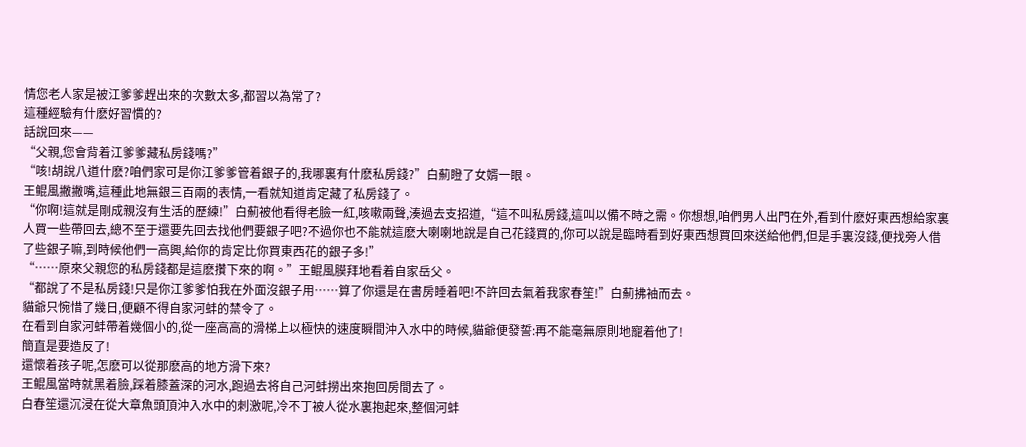情您老人家是被江爹爹趕出來的次數太多,都習以為常了?
這種經驗有什麽好習慣的?
話說回來——
“父親,您會背着江爹爹藏私房錢嗎?”
“咳!胡說八道什麽?咱們家可是你江爹爹管着銀子的,我哪裏有什麽私房錢?”白薊瞪了女婿一眼。
王鲲風撇撇嘴,這種此地無銀三百兩的表情,一看就知道肯定藏了私房錢了。
“你啊!這就是剛成親沒有生活的歷練!”白薊被他看得老臉一紅,咳嗽兩聲,湊過去支招道,“這不叫私房錢,這叫以備不時之需。你想想,咱們男人出門在外,看到什麽好東西想給家裏人買一些帶回去,總不至于還要先回去找他們要銀子吧?不過你也不能就這麽大喇喇地說是自己花錢買的,你可以說是臨時看到好東西想買回來送給他們,但是手裏沒錢,便找旁人借了些銀子嘛,到時候他們一高興,給你的肯定比你買東西花的銀子多!”
“……原來父親您的私房錢都是這麽攢下來的啊。”王鲲風膜拜地看着自家岳父。
“都說了不是私房錢!只是你江爹爹怕我在外面沒銀子用……算了你還是在書房睡着吧!不許回去氣着我家春笙!”白薊拂袖而去。
貓爺只惋惜了幾日,便顧不得自家河蚌的禁令了。
在看到自家河蚌帶着幾個小的,從一座高高的滑梯上以極快的速度瞬間沖入水中的時候,貓爺便發誓:再不能毫無原則地寵着他了!
簡直是要造反了!
還懷着孩子呢,怎麽可以從那麽高的地方滑下來?
王鲲風當時就黑着臉,踩着膝蓋深的河水,跑過去将自己河蚌撈出來抱回房間去了。
白春笙還沉浸在從大章魚頭頂沖入水中的刺激呢,冷不丁被人從水裏抱起來,整個河蚌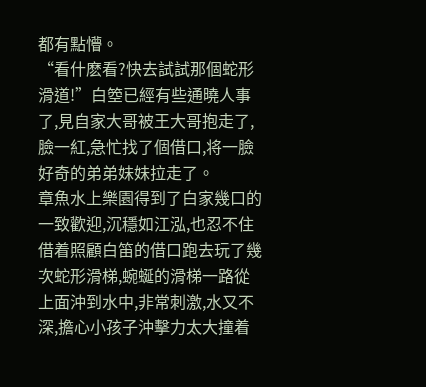都有點懵。
“看什麽看?快去試試那個蛇形滑道!”白箜已經有些通曉人事了,見自家大哥被王大哥抱走了,臉一紅,急忙找了個借口,将一臉好奇的弟弟妹妹拉走了。
章魚水上樂園得到了白家幾口的一致歡迎,沉穩如江泓,也忍不住借着照顧白笛的借口跑去玩了幾次蛇形滑梯,蜿蜒的滑梯一路從上面沖到水中,非常刺激,水又不深,擔心小孩子沖擊力太大撞着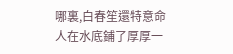哪裏,白春笙還特意命人在水底鋪了厚厚一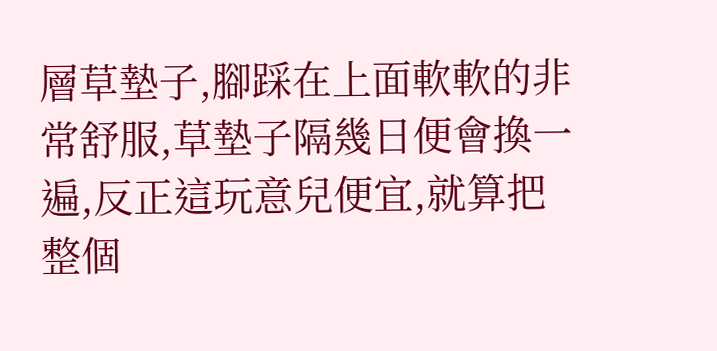層草墊子,腳踩在上面軟軟的非常舒服,草墊子隔幾日便會換一遍,反正這玩意兒便宜,就算把整個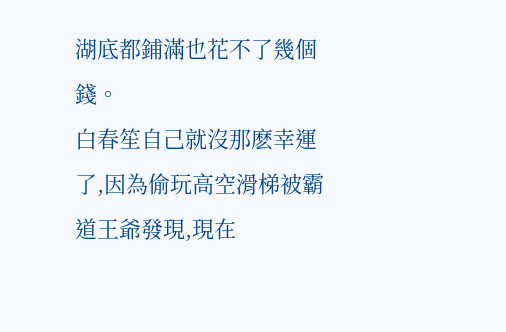湖底都鋪滿也花不了幾個錢。
白春笙自己就沒那麽幸運了,因為偷玩高空滑梯被霸道王爺發現,現在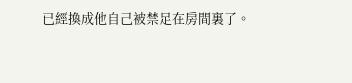已經換成他自己被禁足在房間裏了。